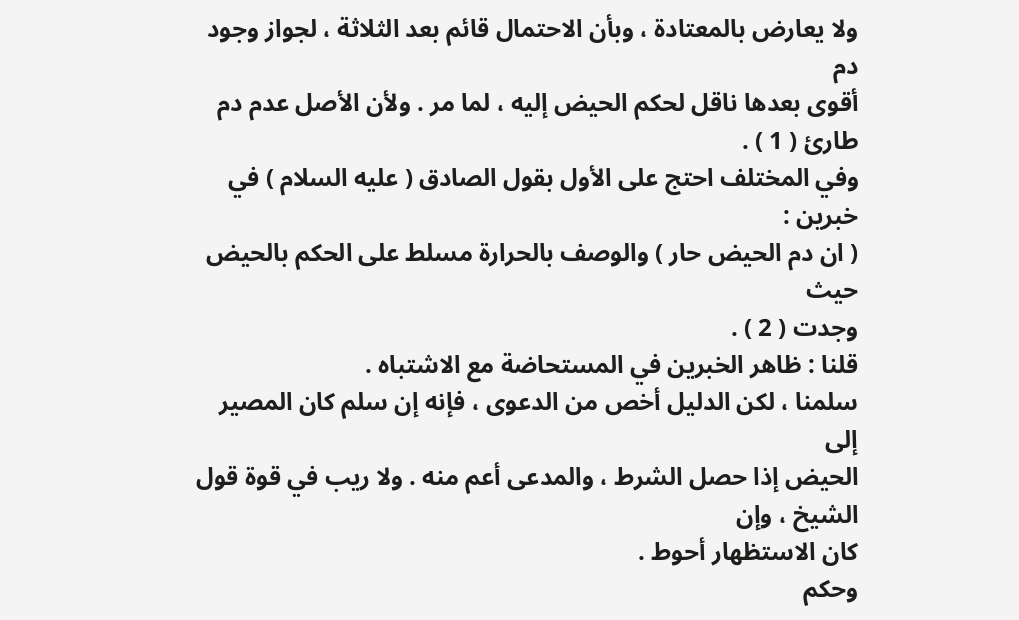ولا يعارض بالمعتادة ، وبأن الاحتمال قائم بعد الثلاثة ، لجواز وجود دم
أقوى بعدها ناقل لحكم الحيض إليه ، لما مر . ولأن الأصل عدم دم طارئ ( 1 ) .
وفي المختلف احتج على الأول بقول الصادق ( عليه السلام ) في خبرين :
( ان دم الحيض حار ) والوصف بالحرارة مسلط على الحكم بالحيض حيث
وجدت ( 2 ) .
قلنا : ظاهر الخبرين في المستحاضة مع الاشتباه .
سلمنا ، لكن الدليل أخص من الدعوى ، فإنه إن سلم كان المصير إلى
الحيض إذا حصل الشرط ، والمدعى أعم منه . ولا ريب في قوة قول الشيخ ، وإن
كان الاستظهار أحوط .
وحكم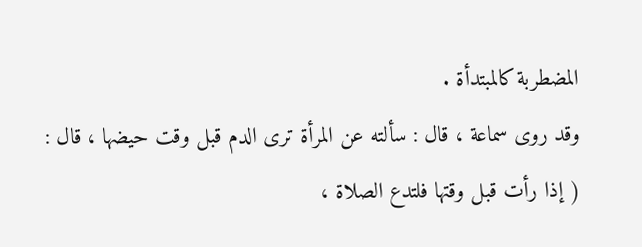المضطربة كالمبتدأة .
وقد روى سماعة ، قال : سألته عن المرأة ترى الدم قبل وقت حيضها ، قال :
( إذا رأت قبل وقتها فلتدع الصلاة ،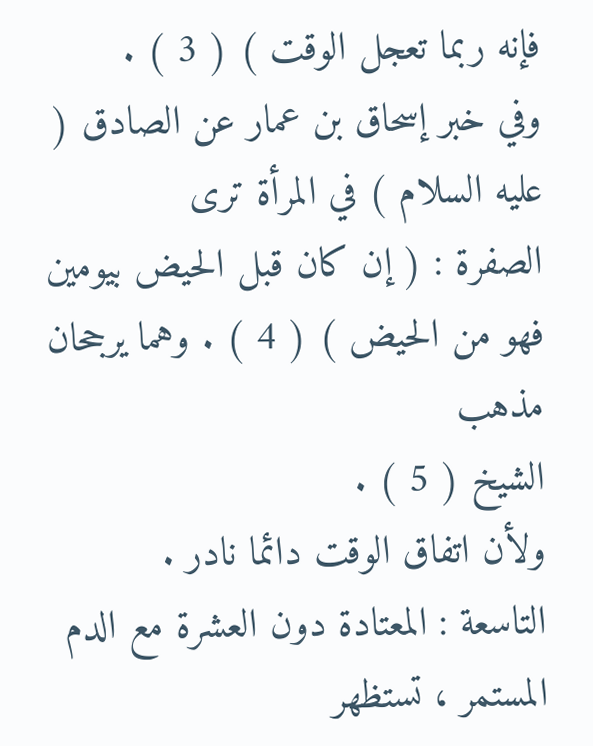فإنه ربما تعجل الوقت ) ( 3 ) .
وفي خبر إسحاق بن عمار عن الصادق ( عليه السلام ) في المرأة ترى
الصفرة : ( إن كان قبل الحيض بيومين فهو من الحيض ) ( 4 ) . وهما يرجحان مذهب
الشيخ ( 5 ) .
ولأن اتفاق الوقت دائما نادر .
التاسعة : المعتادة دون العشرة مع الدم المستمر ، تستظهر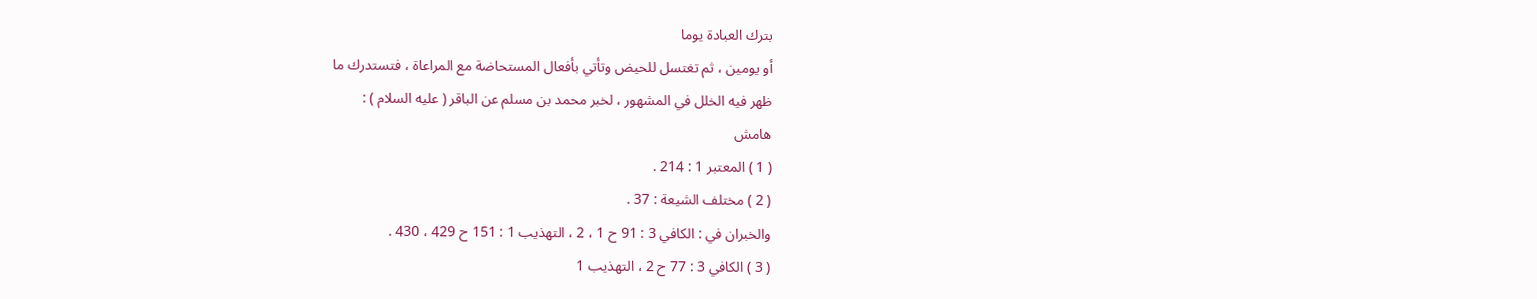بترك العبادة يوما
أو يومين ، ثم تغتسل للحيض وتأتي بأفعال المستحاضة مع المراعاة ، فتستدرك ما
ظهر فيه الخلل في المشهور ، لخبر محمد بن مسلم عن الباقر ( عليه السلام ) :
هامش
( 1 ) المعتبر 1 : 214 .
( 2 ) مختلف الشيعة : 37 .
والخبران في : الكافي 3 : 91 ح 1 ، 2 ، التهذيب 1 : 151 ح 429 ، 430 .
( 3 ) الكافي 3 : 77 ح 2 ، التهذيب 1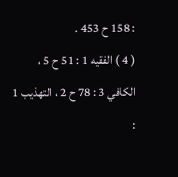: 158 ح 453 .
( 4 ) الفقيه 1 : 51 ح 5 ، الكافي 3 : 78 ح 2 ، التهذيب 1 :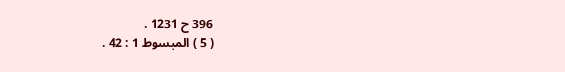396 ح 1231 .
( 5 ) المبسوط 1 : 42 .